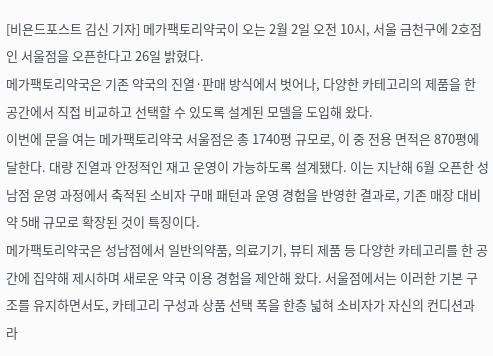[비욘드포스트 김신 기자] 메가팩토리약국이 오는 2월 2일 오전 10시, 서울 금천구에 2호점인 서울점을 오픈한다고 26일 밝혔다.
메가팩토리약국은 기존 약국의 진열·판매 방식에서 벗어나, 다양한 카테고리의 제품을 한 공간에서 직접 비교하고 선택할 수 있도록 설계된 모델을 도입해 왔다.
이번에 문을 여는 메가팩토리약국 서울점은 총 1740평 규모로, 이 중 전용 면적은 870평에 달한다. 대량 진열과 안정적인 재고 운영이 가능하도록 설계됐다. 이는 지난해 6월 오픈한 성남점 운영 과정에서 축적된 소비자 구매 패턴과 운영 경험을 반영한 결과로, 기존 매장 대비 약 5배 규모로 확장된 것이 특징이다.
메가팩토리약국은 성남점에서 일반의약품, 의료기기, 뷰티 제품 등 다양한 카테고리를 한 공간에 집약해 제시하며 새로운 약국 이용 경험을 제안해 왔다. 서울점에서는 이러한 기본 구조를 유지하면서도, 카테고리 구성과 상품 선택 폭을 한층 넓혀 소비자가 자신의 컨디션과 라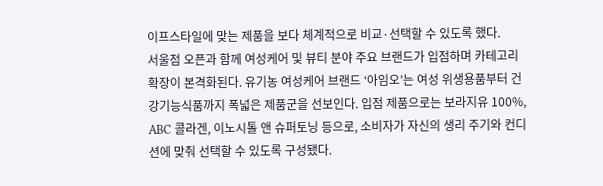이프스타일에 맞는 제품을 보다 체계적으로 비교·선택할 수 있도록 했다.
서울점 오픈과 함께 여성케어 및 뷰티 분야 주요 브랜드가 입점하며 카테고리 확장이 본격화된다. 유기농 여성케어 브랜드 ‘아임오’는 여성 위생용품부터 건강기능식품까지 폭넓은 제품군을 선보인다. 입점 제품으로는 보라지유 100%, ABC 콜라겐, 이노시톨 앤 슈퍼토닝 등으로, 소비자가 자신의 생리 주기와 컨디션에 맞춰 선택할 수 있도록 구성됐다.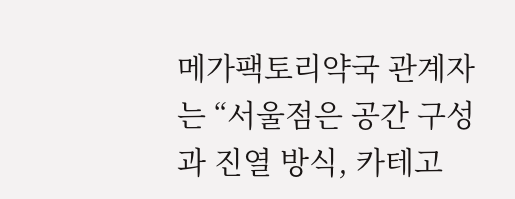메가팩토리약국 관계자는 “서울점은 공간 구성과 진열 방식, 카테고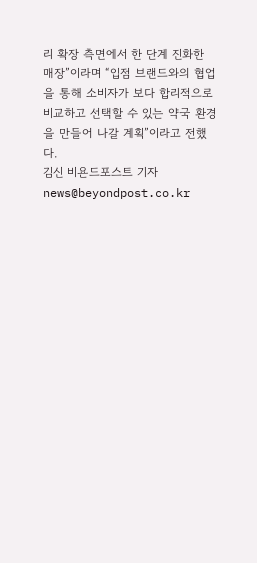리 확장 측면에서 한 단계 진화한 매장”이라며 “입점 브랜드와의 협업을 통해 소비자가 보다 합리적으로 비교하고 선택할 수 있는 약국 환경을 만들어 나갈 계획”이라고 전했다.
김신 비욘드포스트 기자 news@beyondpost.co.kr